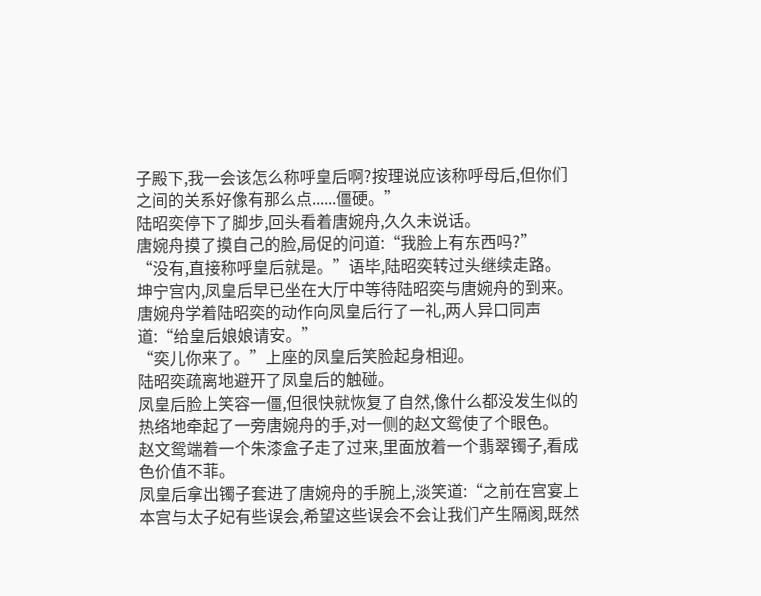子殿下,我一会该怎么称呼皇后啊?按理说应该称呼母后,但你们之间的关系好像有那么点......僵硬。”
陆昭奕停下了脚步,回头看着唐婉舟,久久未说话。
唐婉舟摸了摸自己的脸,局促的问道:“我脸上有东西吗?”
“没有,直接称呼皇后就是。”语毕,陆昭奕转过头继续走路。
坤宁宫内,凤皇后早已坐在大厅中等待陆昭奕与唐婉舟的到来。
唐婉舟学着陆昭奕的动作向凤皇后行了一礼,两人异口同声道:“给皇后娘娘请安。”
“奕儿你来了。”上座的凤皇后笑脸起身相迎。
陆昭奕疏离地避开了凤皇后的触碰。
凤皇后脸上笑容一僵,但很快就恢复了自然,像什么都没发生似的热络地牵起了一旁唐婉舟的手,对一侧的赵文鸳使了个眼色。
赵文鸳端着一个朱漆盒子走了过来,里面放着一个翡翠镯子,看成色价值不菲。
凤皇后拿出镯子套进了唐婉舟的手腕上,淡笑道:“之前在宫宴上本宫与太子妃有些误会,希望这些误会不会让我们产生隔阂,既然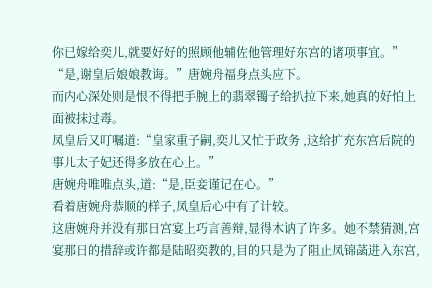你已嫁给奕儿,就要好好的照顾他辅佐他管理好东宫的诸项事宜。”
“是,谢皇后娘娘教诲。”唐婉舟福身点头应下。
而内心深处则是恨不得把手腕上的翡翠镯子给扒拉下来,她真的好怕上面被抹过毒。
凤皇后又叮嘱道:“皇家重子嗣,奕儿又忙于政务 ,这给扩充东宫后院的事儿太子妃还得多放在心上。”
唐婉舟唯唯点头,道:“是,臣妾谨记在心。”
看着唐婉舟恭顺的样子,凤皇后心中有了计较。
这唐婉舟并没有那日宫宴上巧言善辩,显得木讷了许多。她不禁猜测,宫宴那日的措辞或许都是陆昭奕教的,目的只是为了阻止凤锦菡进入东宫,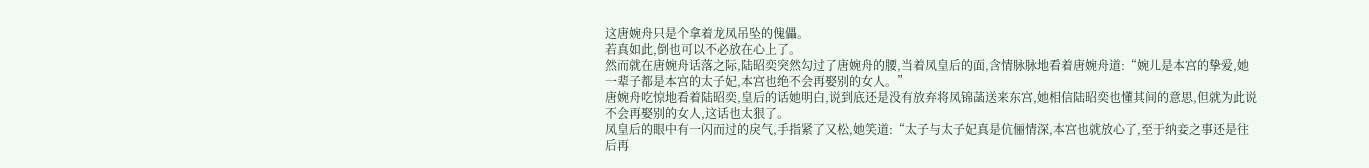这唐婉舟只是个拿着龙凤吊坠的傀儡。
若真如此,倒也可以不必放在心上了。
然而就在唐婉舟话落之际,陆昭奕突然勾过了唐婉舟的腰,当着凤皇后的面,含情脉脉地看着唐婉舟道:“婉儿是本宫的挚爱,她一辈子都是本宫的太子妃,本宫也绝不会再娶别的女人。”
唐婉舟吃惊地看着陆昭奕,皇后的话她明白,说到底还是没有放弃将凤锦菡送来东宫,她相信陆昭奕也懂其间的意思,但就为此说不会再娶别的女人,这话也太狠了。
凤皇后的眼中有一闪而过的戾气,手指紧了又松,她笑道:“太子与太子妃真是伉俪情深,本宫也就放心了,至于纳妾之事还是往后再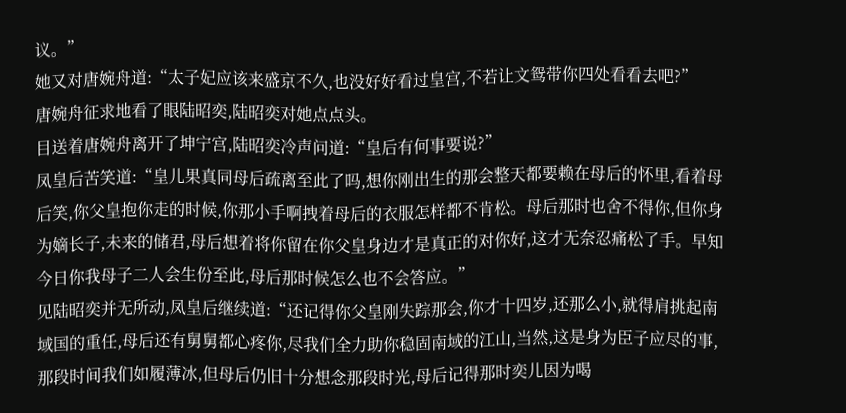议。”
她又对唐婉舟道:“太子妃应该来盛京不久,也没好好看过皇宫,不若让文鸳带你四处看看去吧?”
唐婉舟征求地看了眼陆昭奕,陆昭奕对她点点头。
目送着唐婉舟离开了坤宁宫,陆昭奕冷声问道:“皇后有何事要说?”
凤皇后苦笑道:“皇儿果真同母后疏离至此了吗,想你刚出生的那会整天都要赖在母后的怀里,看着母后笑,你父皇抱你走的时候,你那小手啊拽着母后的衣服怎样都不肯松。母后那时也舍不得你,但你身为嫡长子,未来的储君,母后想着将你留在你父皇身边才是真正的对你好,这才无奈忍痛松了手。早知今日你我母子二人会生份至此,母后那时候怎么也不会答应。”
见陆昭奕并无所动,凤皇后继续道:“还记得你父皇刚失踪那会,你才十四岁,还那么小,就得肩挑起南域国的重任,母后还有舅舅都心疼你,尽我们全力助你稳固南域的江山,当然,这是身为臣子应尽的事,那段时间我们如履薄冰,但母后仍旧十分想念那段时光,母后记得那时奕儿因为喝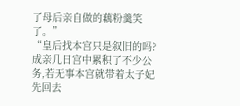了母后亲自做的藕粉羹笑了。”
“皇后找本宫只是叙旧的吗?成亲几日宫中累积了不少公务,若无事本宫就带着太子妃先回去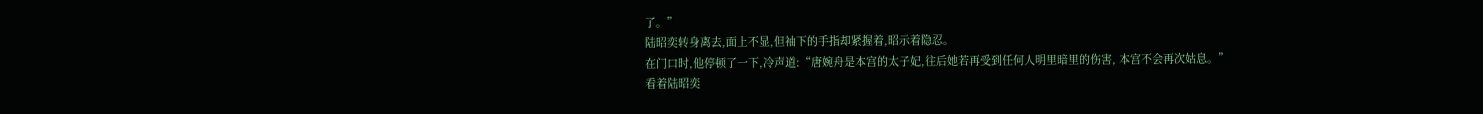了。”
陆昭奕转身离去,面上不显,但袖下的手指却紧握着,昭示着隐忍。
在门口时,他停顿了一下,冷声道:“唐婉舟是本宫的太子妃,往后她若再受到任何人明里暗里的伤害, 本宫不会再次姑息。”
看着陆昭奕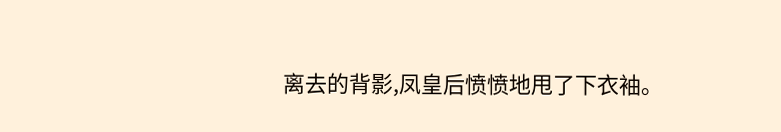离去的背影,凤皇后愤愤地甩了下衣袖。